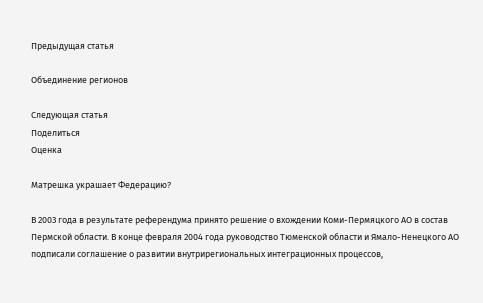Предыдущая статья

Объединение регионов

Следующая статья
Поделиться
Оценка

Матрешка украшает Федерацию?

В 2003 года в результате референдума принято решение о вхождении Коми-Пермяцкого АО в состав Пермской области. В конце февраля 2004 года руководство Тюменской области и Ямало-Ненецкого АО подписали соглашение о развитии внутрирегиональных интеграционных процессов,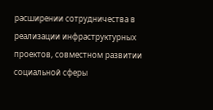расширении сотрудничества в реализации инфраструктурных проектов, совместном развитии социальной сферы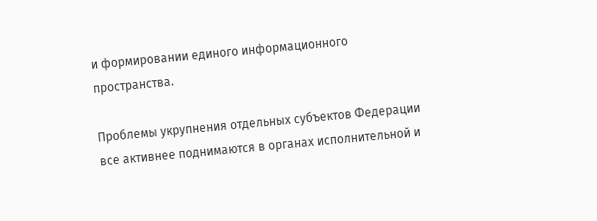и формировании единого информационного пространства.

Проблемы укрупнения отдельных субъектов Федерации все активнее поднимаются в органах исполнительной и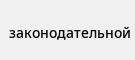законодательной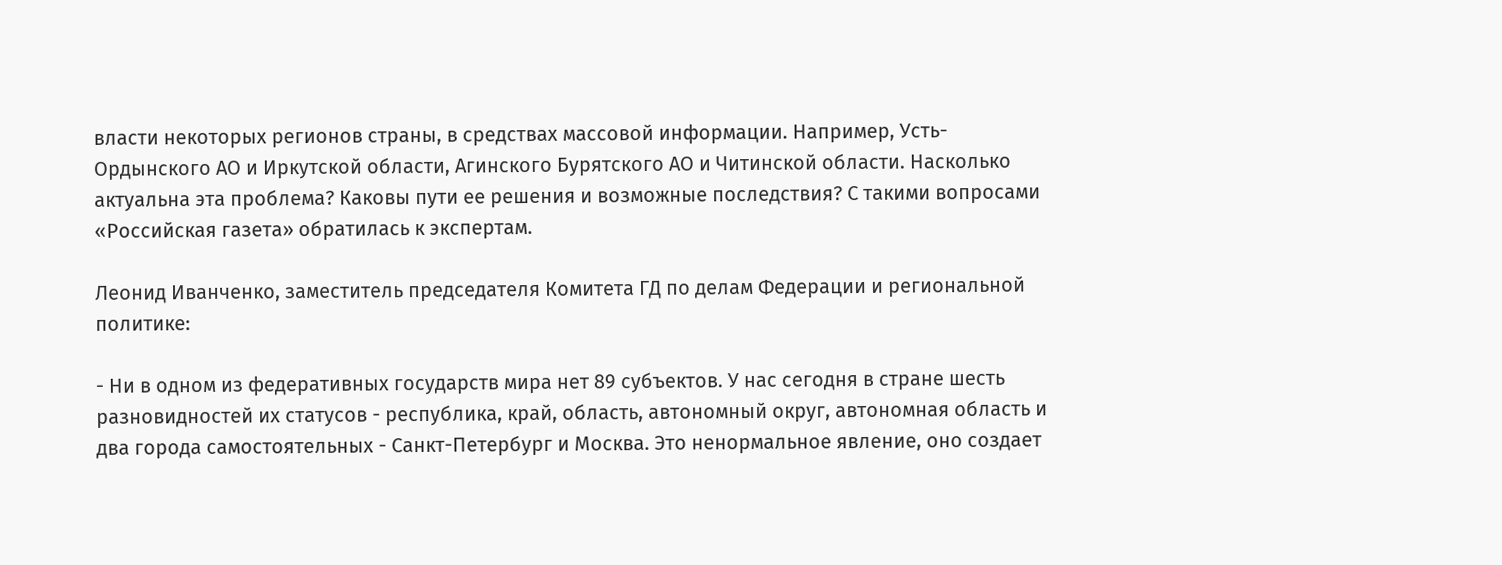власти некоторых регионов страны, в средствах массовой информации. Например, Усть-Ордынского АО и Иркутской области, Агинского Бурятского АО и Читинской области. Насколько актуальна эта проблема? Каковы пути ее решения и возможные последствия? С такими вопросами «Российская газета» обратилась к экспертам.

Леонид Иванченко, заместитель председателя Комитета ГД по делам Федерации и региональной политике:

- Ни в одном из федеративных государств мира нет 89 субъектов. У нас сегодня в стране шесть разновидностей их статусов - республика, край, область, автономный округ, автономная область и два города самостоятельных - Санкт-Петербург и Москва. Это ненормальное явление, оно создает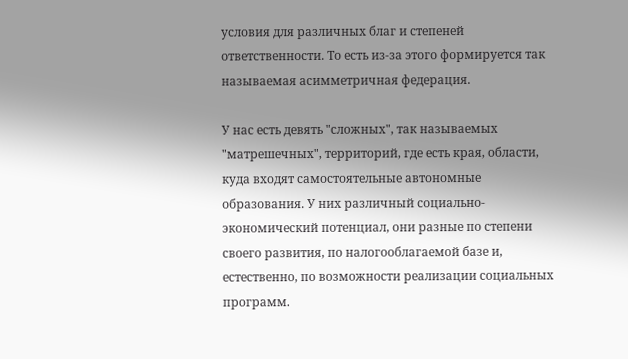условия для различных благ и степеней ответственности. То есть из-за этого формируется так называемая асимметричная федерация.

У нас есть девять "сложных", так называемых "матрешечных", территорий, где есть края, области, куда входят самостоятельные автономные образования. У них различный социально-экономический потенциал, они разные по степени своего развития, по налогооблагаемой базе и, естественно, по возможности реализации социальных программ.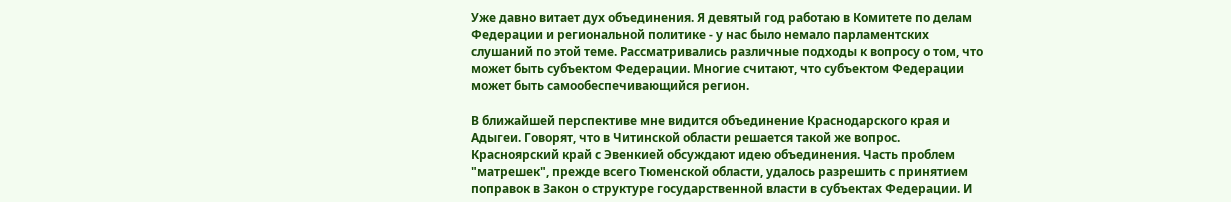Уже давно витает дух объединения. Я девятый год работаю в Комитете по делам Федерации и региональной политике - у нас было немало парламентских слушаний по этой теме. Рассматривались различные подходы к вопросу о том, что может быть субъектом Федерации. Многие считают, что субъектом Федерации может быть самообеспечивающийся регион.

В ближайшей перспективе мне видится объединение Краснодарского края и Адыгеи. Говорят, что в Читинской области решается такой же вопрос. Красноярский край с Эвенкией обсуждают идею объединения. Часть проблем "матрешек", прежде всего Тюменской области, удалось разрешить с принятием поправок в Закон о структуре государственной власти в субъектах Федерации. И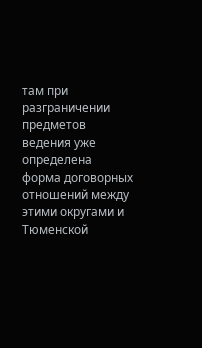там при разграничении предметов ведения уже определена форма договорных отношений между этими округами и Тюменской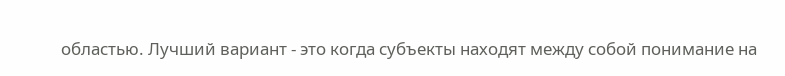областью. Лучший вариант - это когда субъекты находят между собой понимание на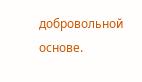добровольной основе.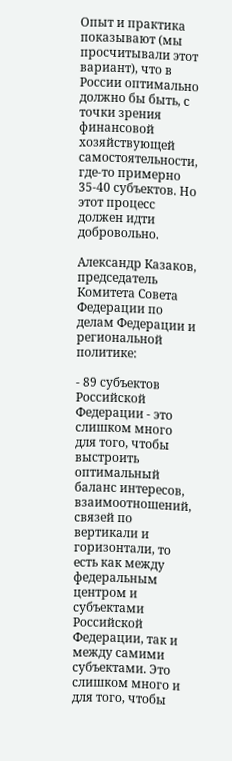Опыт и практика показывают (мы просчитывали этот вариант), что в России оптимально должно бы быть, с точки зрения финансовой хозяйствующей самостоятельности, где-то примерно 35-40 субъектов. Но этот процесс должен идти добровольно.

Александр Казаков, председатель Комитета Совета Федерации по делам Федерации и региональной политике:

- 89 субъектов Российской Федерации - это слишком много для того, чтобы выстроить оптимальный баланс интересов, взаимоотношений, связей по вертикали и горизонтали, то есть как между федеральным центром и субъектами Российской Федерации, так и между самими субъектами. Это слишком много и для того, чтобы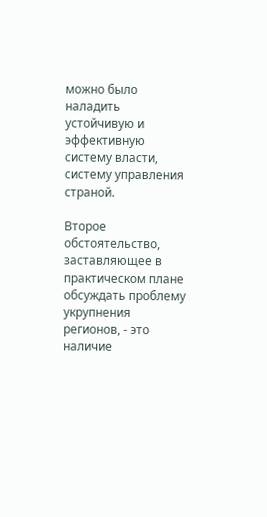можно было наладить устойчивую и эффективную систему власти, систему управления страной.

Второе обстоятельство, заставляющее в практическом плане обсуждать проблему укрупнения регионов, - это наличие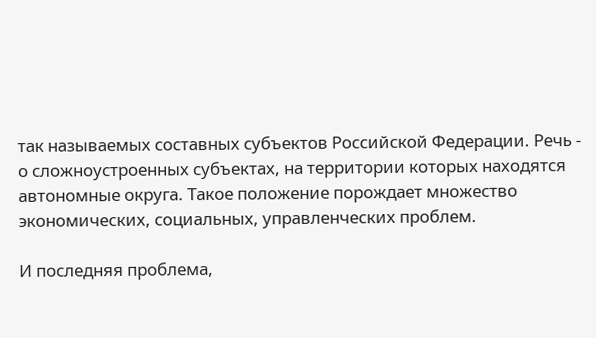так называемых составных субъектов Российской Федерации. Речь - о сложноустроенных субъектах, на территории которых находятся автономные округа. Такое положение порождает множество экономических, социальных, управленческих проблем.

И последняя проблема,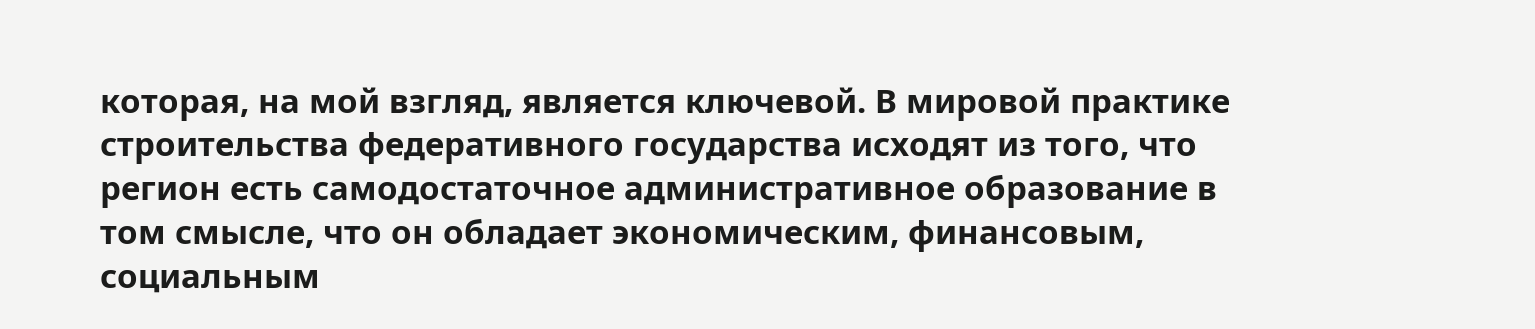которая, на мой взгляд, является ключевой. В мировой практике строительства федеративного государства исходят из того, что регион есть самодостаточное административное образование в том смысле, что он обладает экономическим, финансовым, социальным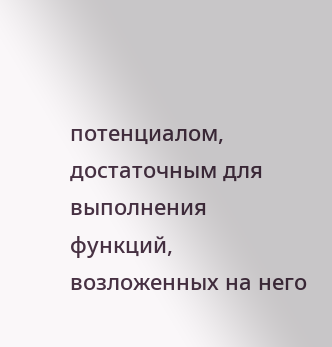потенциалом, достаточным для выполнения функций, возложенных на него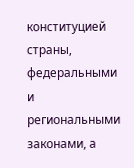конституцией страны, федеральными и региональными законами, а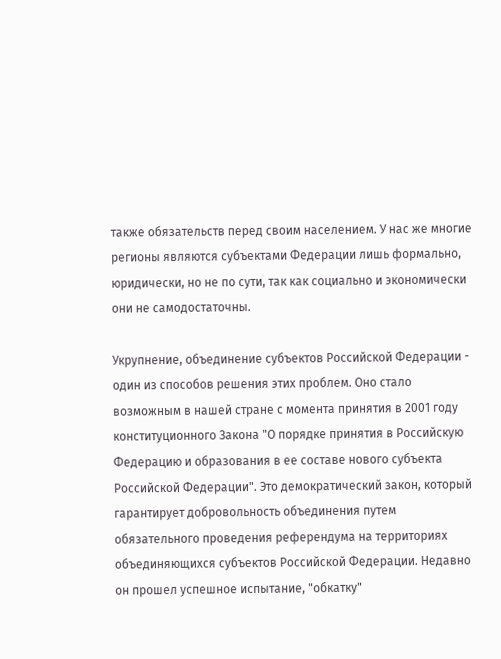также обязательств перед своим населением. У нас же многие регионы являются субъектами Федерации лишь формально, юридически, но не по сути, так как социально и экономически они не самодостаточны.

Укрупнение, объединение субъектов Российской Федерации - один из способов решения этих проблем. Оно стало возможным в нашей стране с момента принятия в 2001 году конституционного Закона "О порядке принятия в Российскую Федерацию и образования в ее составе нового субъекта Российской Федерации". Это демократический закон, который гарантирует добровольность объединения путем обязательного проведения референдума на территориях объединяющихся субъектов Российской Федерации. Недавно он прошел успешное испытание, "обкатку"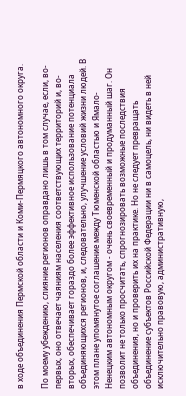в ходе объединения Пермской области и Коми-Пермяцкого автономного округа.

По моему убеждению, слияние регионов оправдано лишь в том случае, если, во-первых, оно отвечает чаяниям населения соответствующих территорий и, во-вторых, обеспечивает гораздо более эффективное использование потенциала объединяющихся регионов, и, следовательно, улучшение условий жизни людей. В этом плане упомянутое соглашение между Тюменской областью и Ямало-Ненецким автономным округом - очень своевременный и продуманный шаг. Он позволит не только просчитать, спрогнозировать возможные последствия объединения, но и проверить их на практике. Но не следует превращать объединение субъектов Российской Федерации ни в самоцель, ни видеть в ней исключительно правовую, административную,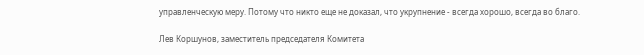управленческую меру. Потому что никто еще не доказал, что укрупнение - всегда хорошо, всегда во благо.

Лев Коршунов, заместитель председателя Комитета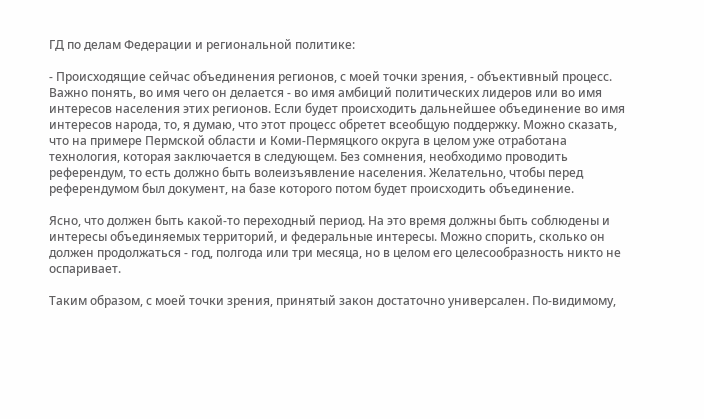ГД по делам Федерации и региональной политике:

- Происходящие сейчас объединения регионов, с моей точки зрения, - объективный процесс. Важно понять, во имя чего он делается - во имя амбиций политических лидеров или во имя интересов населения этих регионов. Если будет происходить дальнейшее объединение во имя интересов народа, то, я думаю, что этот процесс обретет всеобщую поддержку. Можно сказать, что на примере Пермской области и Коми-Пермяцкого округа в целом уже отработана технология, которая заключается в следующем. Без сомнения, необходимо проводить референдум, то есть должно быть волеизъявление населения. Желательно, чтобы перед референдумом был документ, на базе которого потом будет происходить объединение.

Ясно, что должен быть какой-то переходный период. На это время должны быть соблюдены и интересы объединяемых территорий, и федеральные интересы. Можно спорить, сколько он должен продолжаться - год, полгода или три месяца, но в целом его целесообразность никто не оспаривает.

Таким образом, с моей точки зрения, принятый закон достаточно универсален. По-видимому,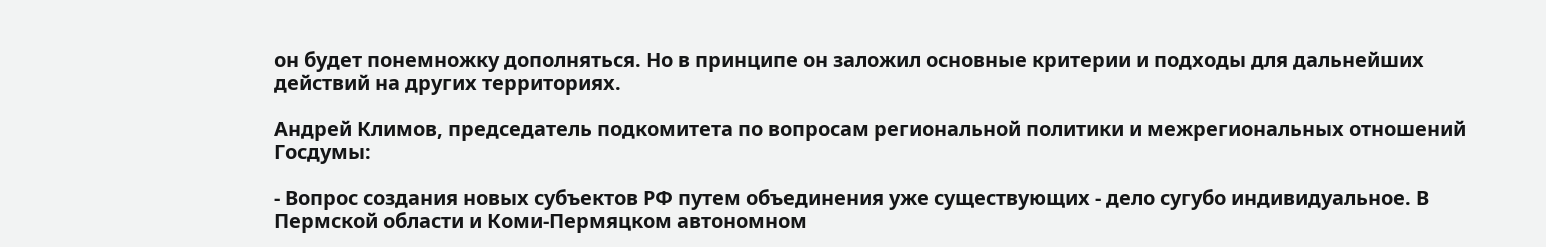он будет понемножку дополняться. Но в принципе он заложил основные критерии и подходы для дальнейших действий на других территориях.

Андрей Климов, председатель подкомитета по вопросам региональной политики и межрегиональных отношений Госдумы:

- Вопрос создания новых субъектов РФ путем объединения уже существующих - дело сугубо индивидуальное. В Пермской области и Коми-Пермяцком автономном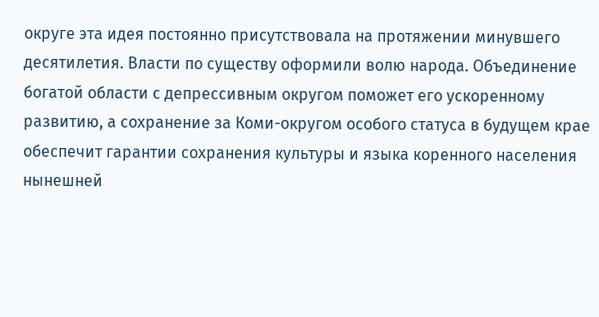округе эта идея постоянно присутствовала на протяжении минувшего десятилетия. Власти по существу оформили волю народа. Объединение богатой области с депрессивным округом поможет его ускоренному развитию, а сохранение за Коми-округом особого статуса в будущем крае обеспечит гарантии сохранения культуры и языка коренного населения нынешней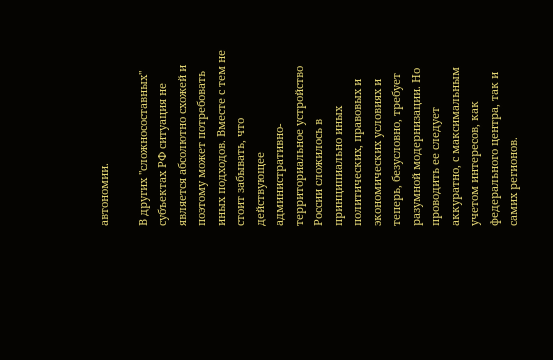автономии.

В других "сложносоставных" субъектах РФ ситуация не является абсолютно схожей и поэтому может потребовать иных подходов. Вместе с тем не стоит забывать, что действующее административно-территориальное устройство России сложилось в принципиально иных политических, правовых и экономических условиях и теперь, безусловно, требует разумной модернизации. Но проводить ее следует аккуратно, с максимальным учетом интересов, как федерального центра, так и самих регионов.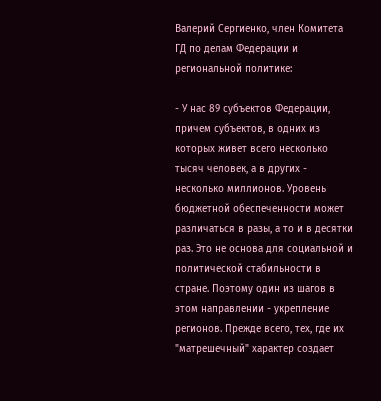Валерий Сергиенко, член Комитета ГД по делам Федерации и региональной политике:

- У нас 89 субъектов Федерации, причем субъектов, в одних из которых живет всего несколько тысяч человек, а в других - несколько миллионов. Уровень бюджетной обеспеченности может различаться в разы, а то и в десятки раз. Это не основа для социальной и политической стабильности в стране. Поэтому один из шагов в этом направлении - укрепление регионов. Прежде всего, тех, где их "матрешечный" характер создает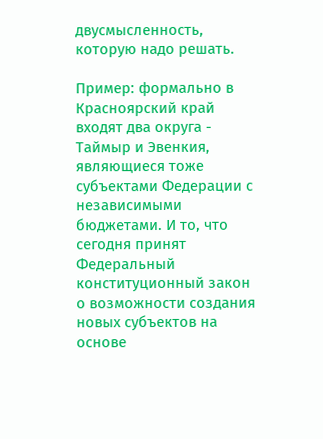двусмысленность, которую надо решать.

Пример: формально в Красноярский край входят два округа - Таймыр и Эвенкия, являющиеся тоже субъектами Федерации с независимыми бюджетами. И то, что сегодня принят Федеральный конституционный закон о возможности создания новых субъектов на основе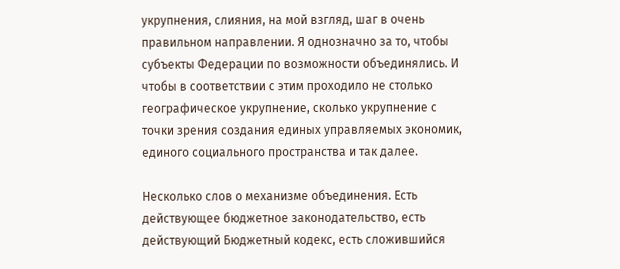укрупнения, слияния, на мой взгляд, шаг в очень правильном направлении. Я однозначно за то, чтобы субъекты Федерации по возможности объединялись. И чтобы в соответствии с этим проходило не столько географическое укрупнение, сколько укрупнение с точки зрения создания единых управляемых экономик, единого социального пространства и так далее.

Несколько слов о механизме объединения. Есть действующее бюджетное законодательство, есть действующий Бюджетный кодекс, есть сложившийся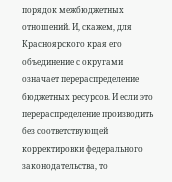порядок межбюджетных отношений. И, скажем, для Красноярского края его объединение с округами означает перераспределение бюджетных ресурсов. И если это перераспределение производить без соответствующей корректировки федерального законодательства, то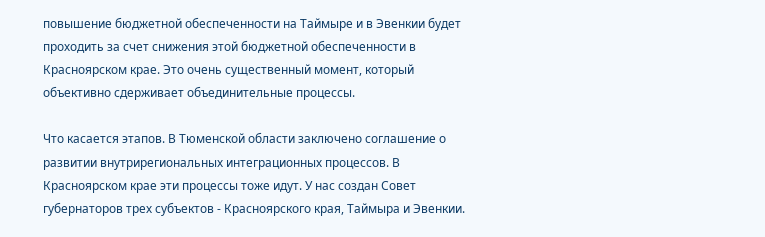повышение бюджетной обеспеченности на Таймыре и в Эвенкии будет проходить за счет снижения этой бюджетной обеспеченности в Красноярском крае. Это очень существенный момент, который объективно сдерживает объединительные процессы.

Что касается этапов. В Тюменской области заключено соглашение о развитии внутрирегиональных интеграционных процессов. В Красноярском крае эти процессы тоже идут. У нас создан Совет губернаторов трех субъектов - Красноярского края, Таймыра и Эвенкии.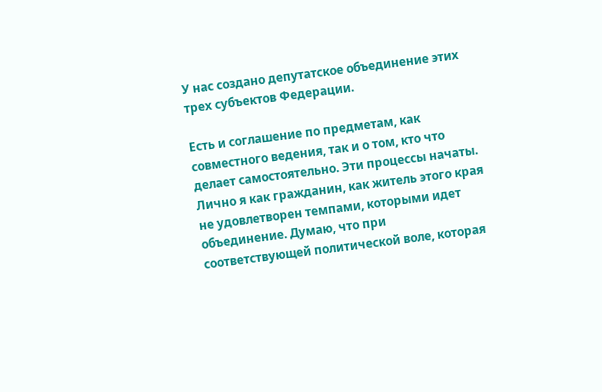У нас создано депутатское объединение этих трех субъектов Федерации.

Есть и соглашение по предметам, как совместного ведения, так и о том, кто что делает самостоятельно. Эти процессы начаты. Лично я как гражданин, как житель этого края не удовлетворен темпами, которыми идет объединение. Думаю, что при соответствующей политической воле, которая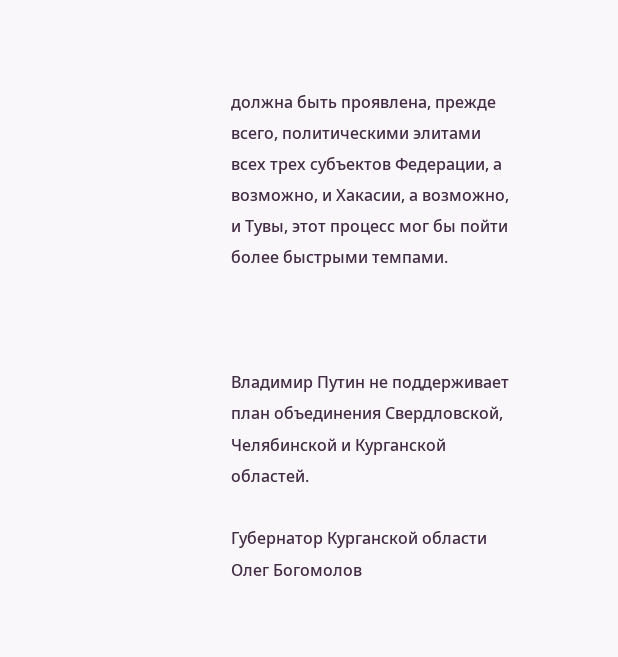должна быть проявлена, прежде всего, политическими элитами всех трех субъектов Федерации, а возможно, и Хакасии, а возможно, и Тувы, этот процесс мог бы пойти более быстрыми темпами.



Владимир Путин не поддерживает план объединения Свердловской, Челябинской и Курганской областей.

Губернатор Курганской области Олег Богомолов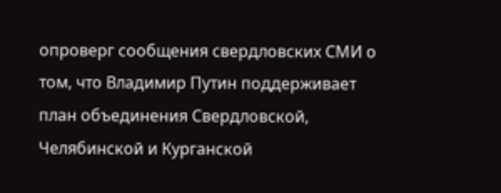опроверг сообщения свердловских СМИ о том, что Владимир Путин поддерживает план объединения Свердловской, Челябинской и Курганской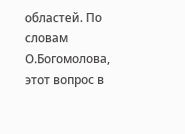областей. По словам О.Богомолова, этот вопрос в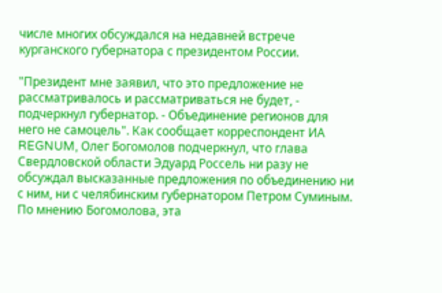числе многих обсуждался на недавней встрече курганского губернатора с президентом России.

"Президент мне заявил, что это предложение не рассматривалось и рассматриваться не будет, - подчеркнул губернатор. - Объединение регионов для него не самоцель". Как сообщает корреспондент ИА REGNUM, Олег Богомолов подчеркнул, что глава Свердловской области Эдуард Россель ни разу не обсуждал высказанные предложения по объединению ни с ним, ни с челябинским губернатором Петром Суминым. По мнению Богомолова, эта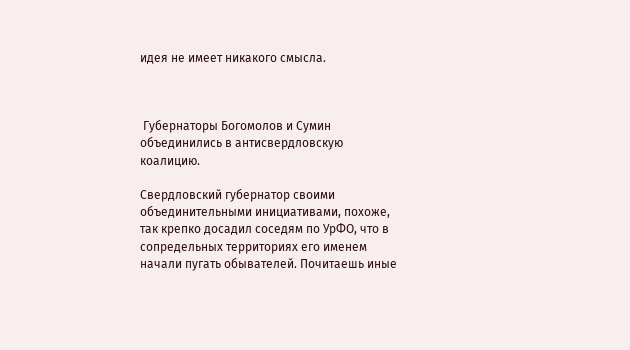идея не имеет никакого смысла.



 Губернаторы Богомолов и Сумин объединились в антисвердловскую коалицию.

Свердловский губернатор своими объединительными инициативами, похоже, так крепко досадил соседям по УрФО, что в сопредельных территориях его именем начали пугать обывателей. Почитаешь иные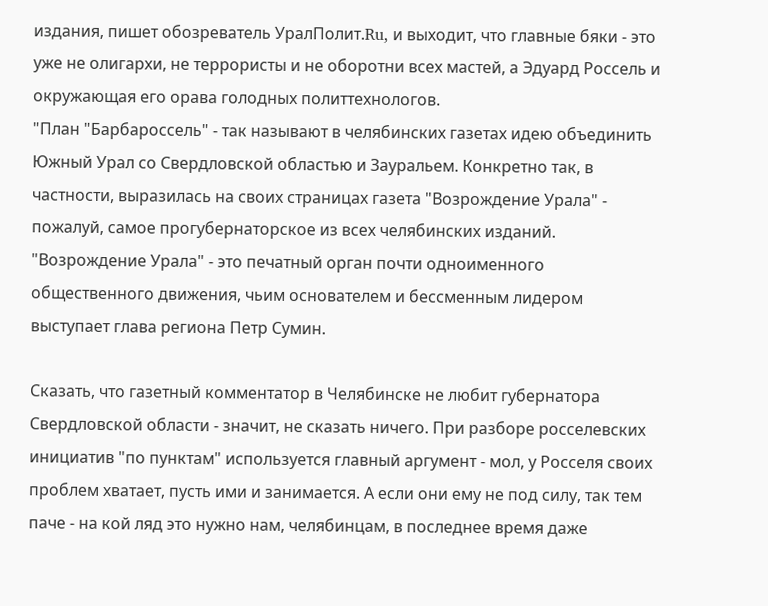издания, пишет обозреватель УралПолит.Ru, и выходит, что главные бяки - это уже не олигархи, не террористы и не оборотни всех мастей, а Эдуард Россель и окружающая его орава голодных политтехнологов.
"План "Барбароссель" - так называют в челябинских газетах идею объединить Южный Урал со Свердловской областью и Зауральем. Конкретно так, в частности, выразилась на своих страницах газета "Возрождение Урала" - пожалуй, самое прогубернаторское из всех челябинских изданий. "Возрождение Урала" - это печатный орган почти одноименного общественного движения, чьим основателем и бессменным лидером выступает глава региона Петр Сумин.

Сказать, что газетный комментатор в Челябинске не любит губернатора Свердловской области - значит, не сказать ничего. При разборе росселевских инициатив "по пунктам" используется главный аргумент - мол, у Росселя своих проблем хватает, пусть ими и занимается. А если они ему не под силу, так тем паче - на кой ляд это нужно нам, челябинцам, в последнее время даже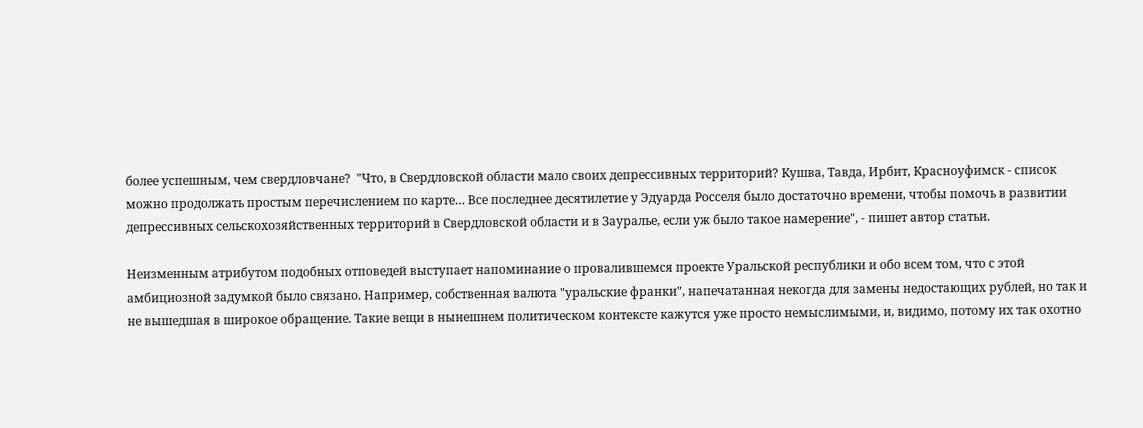более успешным, чем свердловчане?  "Что, в Свердловской области мало своих депрессивных территорий? Кушва, Тавда, Ирбит, Красноуфимск - список можно продолжать простым перечислением по карте… Все последнее десятилетие у Эдуарда Росселя было достаточно времени, чтобы помочь в развитии депрессивных сельскохозяйственных территорий в Свердловской области и в Зауралье, если уж было такое намерение", - пишет автор статьи.

Неизменным атрибутом подобных отповедей выступает напоминание о провалившемся проекте Уральской республики и обо всем том, что с этой амбициозной задумкой было связано. Например, собственная валюта "уральские франки", напечатанная некогда для замены недостающих рублей, но так и не вышедшая в широкое обращение. Такие вещи в нынешнем политическом контексте кажутся уже просто немыслимыми, и, видимо, потому их так охотно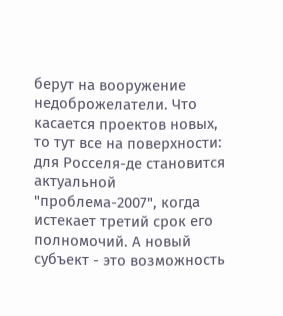берут на вооружение недоброжелатели. Что касается проектов новых, то тут все на поверхности: для Росселя-де становится актуальной "проблема-2007", когда истекает третий срок его полномочий. А новый субъект - это возможность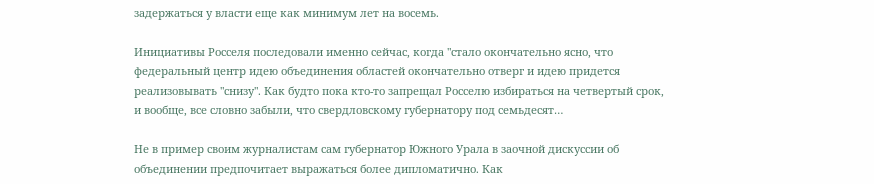задержаться у власти еще как минимум лет на восемь.

Инициативы Росселя последовали именно сейчас, когда "стало окончательно ясно, что федеральный центр идею объединения областей окончательно отверг и идею придется реализовывать "снизу". Как будто пока кто-то запрещал Росселю избираться на четвертый срок, и вообще, все словно забыли, что свердловскому губернатору под семьдесят…

Не в пример своим журналистам сам губернатор Южного Урала в заочной дискуссии об объединении предпочитает выражаться более дипломатично. Как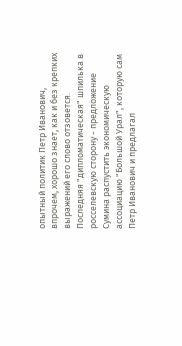опытный политик Петр Иванович, впрочем, хорошо знает, как и без крепких выражений его слово отзовется. Последняя "дипломатическая" шпилька в росселевскую сторону - предложение Сумина распустить экономическую ассоциацию "Большой Урал", которую сам Петр Иванович и предлагал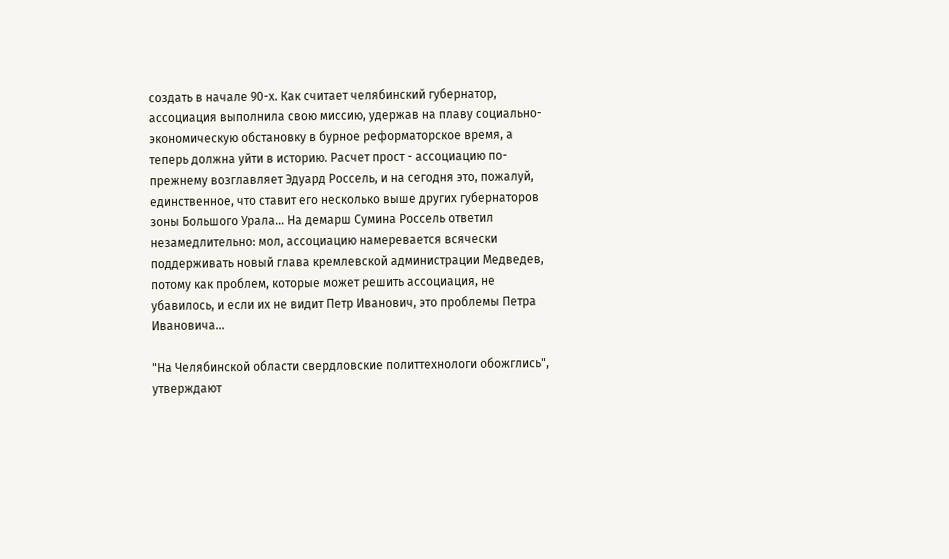создать в начале 90-х. Как считает челябинский губернатор, ассоциация выполнила свою миссию, удержав на плаву социально-экономическую обстановку в бурное реформаторское время, а теперь должна уйти в историю. Расчет прост - ассоциацию по-прежнему возглавляет Эдуард Россель, и на сегодня это, пожалуй, единственное, что ставит его несколько выше других губернаторов зоны Большого Урала… На демарш Сумина Россель ответил незамедлительно: мол, ассоциацию намеревается всячески поддерживать новый глава кремлевской администрации Медведев, потому как проблем, которые может решить ассоциация, не убавилось, и если их не видит Петр Иванович, это проблемы Петра Ивановича…

"На Челябинской области свердловские политтехнологи обожглись", утверждают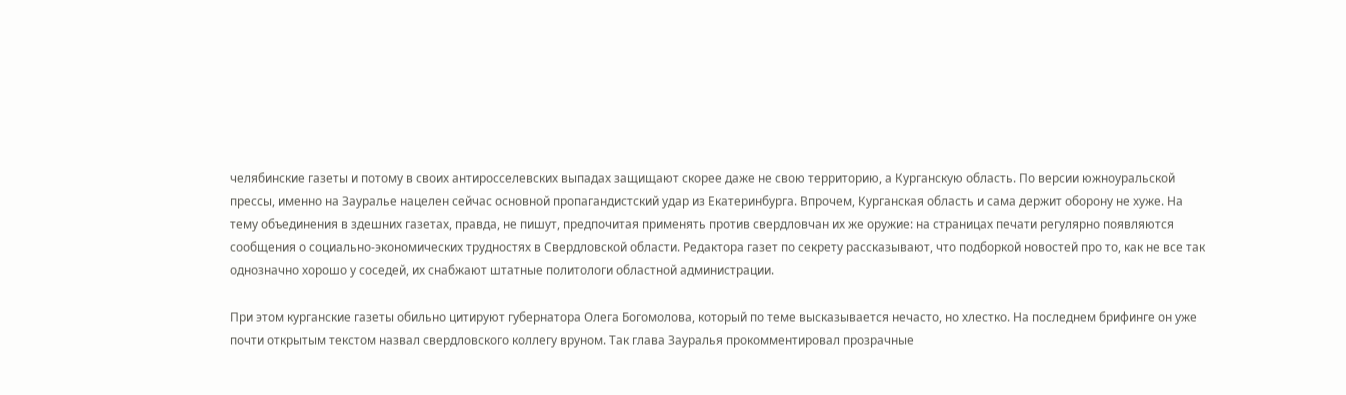челябинские газеты и потому в своих антиросселевских выпадах защищают скорее даже не свою территорию, а Курганскую область. По версии южноуральской прессы, именно на Зауралье нацелен сейчас основной пропагандистский удар из Екатеринбурга. Впрочем, Курганская область и сама держит оборону не хуже. На тему объединения в здешних газетах, правда, не пишут, предпочитая применять против свердловчан их же оружие: на страницах печати регулярно появляются сообщения о социально-экономических трудностях в Свердловской области. Редактора газет по секрету рассказывают, что подборкой новостей про то, как не все так однозначно хорошо у соседей, их снабжают штатные политологи областной администрации.

При этом курганские газеты обильно цитируют губернатора Олега Богомолова, который по теме высказывается нечасто, но хлестко. На последнем брифинге он уже почти открытым текстом назвал свердловского коллегу вруном. Так глава Зауралья прокомментировал прозрачные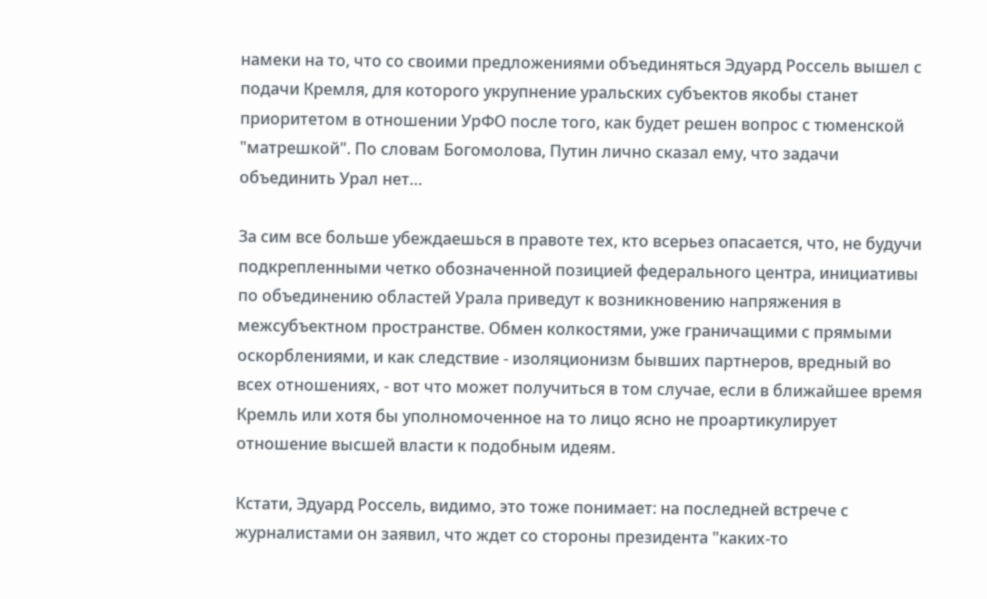намеки на то, что со своими предложениями объединяться Эдуард Россель вышел с подачи Кремля, для которого укрупнение уральских субъектов якобы станет приоритетом в отношении УрФО после того, как будет решен вопрос с тюменской "матрешкой". По словам Богомолова, Путин лично сказал ему, что задачи объединить Урал нет…

За сим все больше убеждаешься в правоте тех, кто всерьез опасается, что, не будучи подкрепленными четко обозначенной позицией федерального центра, инициативы по объединению областей Урала приведут к возникновению напряжения в межсубъектном пространстве. Обмен колкостями, уже граничащими с прямыми оскорблениями, и как следствие - изоляционизм бывших партнеров, вредный во всех отношениях, - вот что может получиться в том случае, если в ближайшее время Кремль или хотя бы уполномоченное на то лицо ясно не проартикулирует отношение высшей власти к подобным идеям.

Кстати, Эдуард Россель, видимо, это тоже понимает: на последней встрече с журналистами он заявил, что ждет со стороны президента "каких-то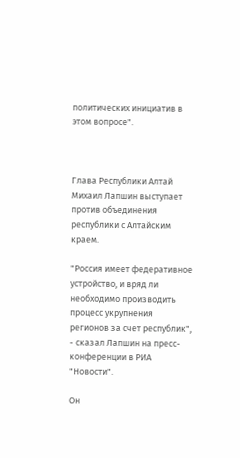политических инициатив в этом вопросе".



Глава Республики Алтай Михаил Лапшин выступает против объединения республики с Алтайским краем.

"Россия имеет федеративное устройство, и вряд ли необходимо производить процесс укрупнения регионов за счет республик", - сказал Лапшин на пресс-конференции в РИА "Новости".

Он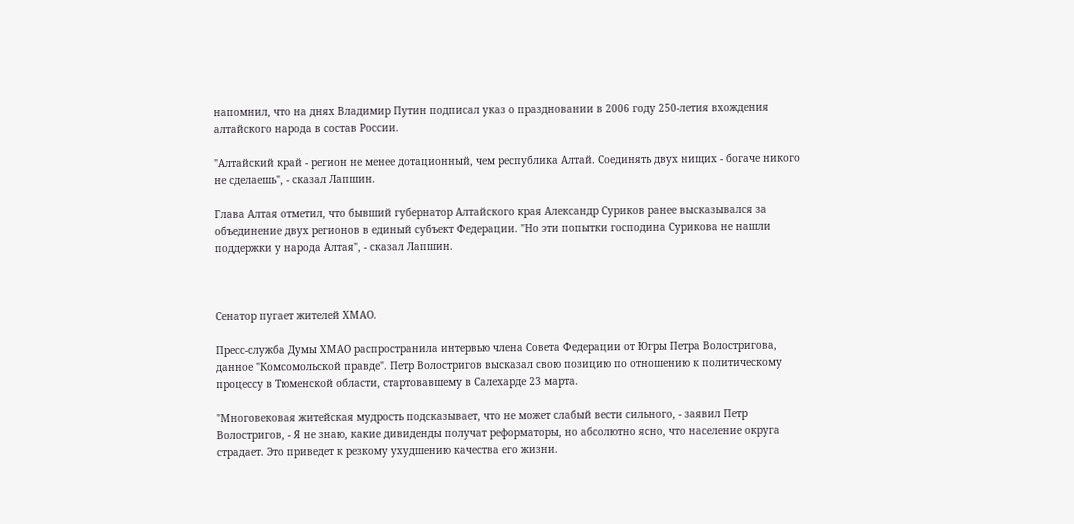напомнил, что на днях Владимир Путин подписал указ о праздновании в 2006 году 250-летия вхождения алтайского народа в состав России.

"Алтайский край - регион не менее дотационный, чем республика Алтай. Соединять двух нищих - богаче никого не сделаешь", - сказал Лапшин.

Глава Алтая отметил, что бывший губернатор Алтайского края Александр Суриков ранее высказывался за объединение двух регионов в единый субъект Федерации. "Но эти попытки господина Сурикова не нашли поддержки у народа Алтая", - сказал Лапшин.



Сенатор пугает жителей ХМАО.

Пресс-служба Думы ХМАО распространила интервью члена Совета Федерации от Югры Петра Волостригова, данное "Комсомольской правде". Петр Волостригов высказал свою позицию по отношению к политическому процессу в Тюменской области, стартовавшему в Салехарде 23 марта.

"Многовековая житейская мудрость подсказывает, что не может слабый вести сильного, - заявил Петр Волостригов, - Я не знаю, какие дивиденды получат реформаторы, но абсолютно ясно, что население округа страдает. Это приведет к резкому ухудшению качества его жизни.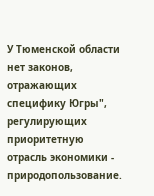У Тюменской области нет законов, отражающих специфику Югры", регулирующих приоритетную отрасль экономики - природопользование.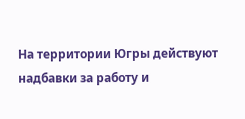На территории Югры действуют надбавки за работу и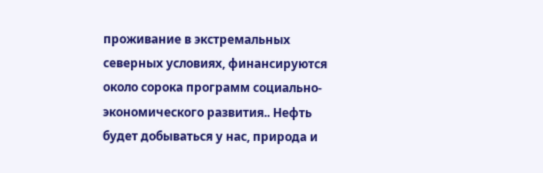проживание в экстремальных северных условиях, финансируются около сорока программ социально-экономического развития.. Нефть будет добываться у нас, природа и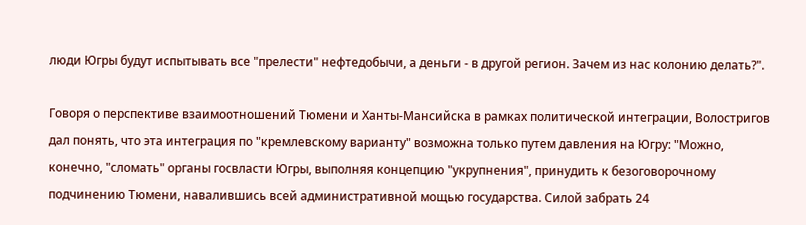люди Югры будут испытывать все "прелести" нефтедобычи, а деньги - в другой регион. Зачем из нас колонию делать?".

Говоря о перспективе взаимоотношений Тюмени и Ханты-Мансийска в рамках политической интеграции, Волостригов дал понять, что эта интеграция по "кремлевскому варианту" возможна только путем давления на Югру: "Можно, конечно, "сломать" органы госвласти Югры, выполняя концепцию "укрупнения", принудить к безоговорочному подчинению Тюмени, навалившись всей административной мощью государства. Силой забрать 24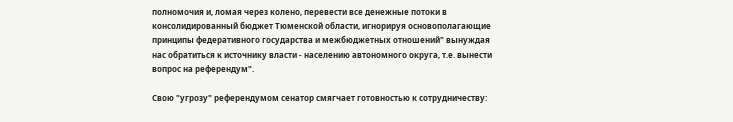полномочия и, ломая через колено, перевести все денежные потоки в консолидированный бюджет Тюменской области, игнорируя основополагающие принципы федеративного государства и межбюджетных отношений" вынуждая нас обратиться к источнику власти - населению автономного округа, т.е. вынести вопрос на референдум".

Свою "угрозу" референдумом сенатор смягчает готовностью к сотрудничеству: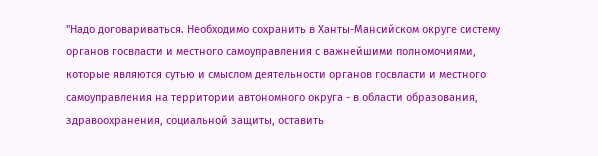"Надо договариваться. Необходимо сохранить в Ханты-Мансийском округе систему органов госвласти и местного самоуправления с важнейшими полномочиями, которые являются сутью и смыслом деятельности органов госвласти и местного самоуправления на территории автономного округа - в области образования, здравоохранения, социальной защиты, оставить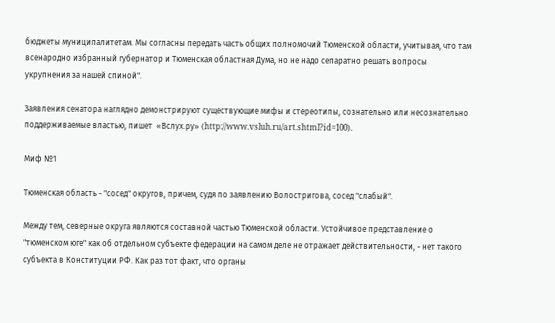бюджеты муниципалитетам. Мы согласны передать часть общих полномочий Тюменской области, учитывая, что там всенародно избранный губернатор и Тюменская областная Дума, но не надо сепаратно решать вопросы укрупнения за нашей спиной".

Заявления сенатора наглядно демонстрируют существующие мифы и стереотипы, сознательно или несознательно поддерживаемые властью, пишет  «Вслух.ру» (http://www.vsluh.ru/art.shtml?id=100).

Миф №1

Тюменская область - "сосед" округов, причем, судя по заявлению Волостригова, сосед "слабый".

Между тем, северные округа являются составной частью Тюменской области. Устойчивое представление о "тюменском юге" как об отдельном субъекте федерации на самом деле не отражает действительности, - нет такого субъекта в Конституции РФ. Как раз тот факт, что органы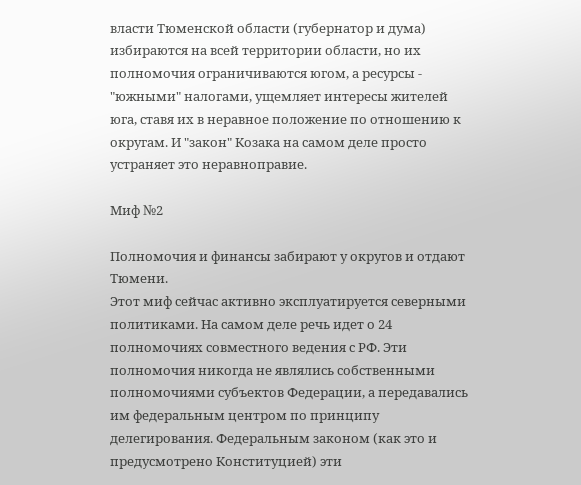власти Тюменской области (губернатор и дума) избираются на всей территории области, но их полномочия ограничиваются югом, а ресурсы - "южными" налогами, ущемляет интересы жителей юга, ставя их в неравное положение по отношению к округам. И "закон" Козака на самом деле просто устраняет это неравноправие.

Миф №2

Полномочия и финансы забирают у округов и отдают Тюмени.
Этот миф сейчас активно эксплуатируется северными политиками. На самом деле речь идет о 24 полномочиях совместного ведения с РФ. Эти полномочия никогда не являлись собственными полномочиями субъектов Федерации, а передавались им федеральным центром по принципу делегирования. Федеральным законом (как это и предусмотрено Конституцией) эти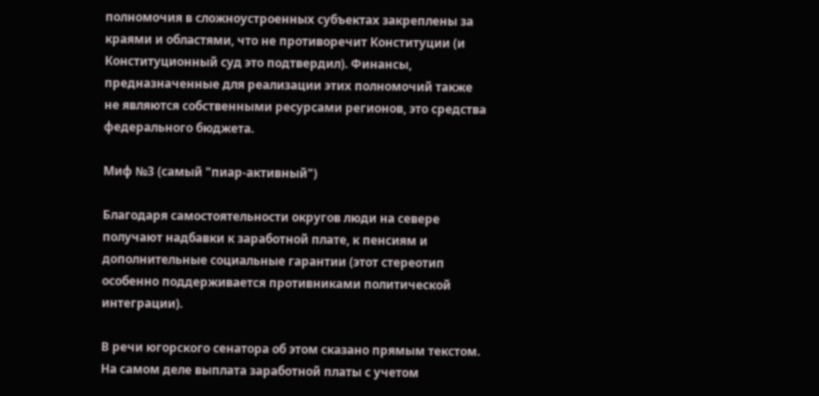полномочия в сложноустроенных субъектах закреплены за краями и областями, что не противоречит Конституции (и Конституционный суд это подтвердил). Финансы, предназначенные для реализации этих полномочий также не являются собственными ресурсами регионов, это средства федерального бюджета.

Миф №3 (самый "пиар-активный")

Благодаря самостоятельности округов люди на севере получают надбавки к заработной плате, к пенсиям и дополнительные социальные гарантии (этот стереотип особенно поддерживается противниками политической интеграции).

В речи югорского сенатора об этом сказано прямым текстом. На самом деле выплата заработной платы с учетом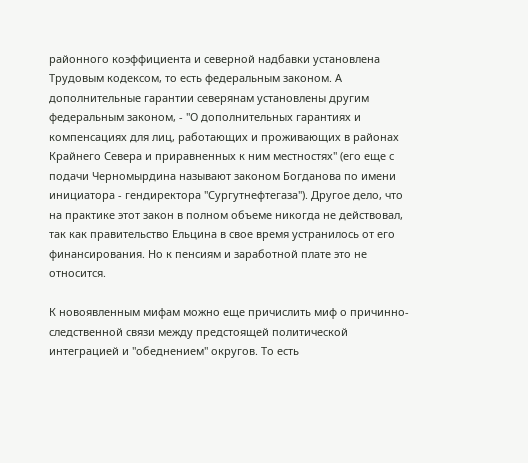районного коэффициента и северной надбавки установлена Трудовым кодексом, то есть федеральным законом. А дополнительные гарантии северянам установлены другим федеральным законом, - "О дополнительных гарантиях и компенсациях для лиц, работающих и проживающих в районах Крайнего Севера и приравненных к ним местностях" (его еще с подачи Черномырдина называют законом Богданова по имени инициатора - гендиректора "Сургутнефтегаза"). Другое дело, что на практике этот закон в полном объеме никогда не действовал, так как правительство Ельцина в свое время устранилось от его финансирования. Но к пенсиям и заработной плате это не относится.

К новоявленным мифам можно еще причислить миф о причинно-следственной связи между предстоящей политической интеграцией и "обеднением" округов. То есть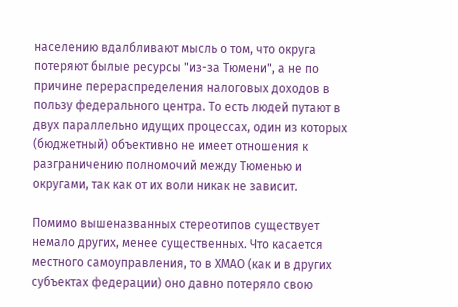населению вдалбливают мысль о том, что округа потеряют былые ресурсы "из-за Тюмени", а не по причине перераспределения налоговых доходов в пользу федерального центра. То есть людей путают в двух параллельно идущих процессах, один из которых (бюджетный) объективно не имеет отношения к разграничению полномочий между Тюменью и округами, так как от их воли никак не зависит.

Помимо вышеназванных стереотипов существует немало других, менее существенных. Что касается местного самоуправления, то в ХМАО (как и в других субъектах федерации) оно давно потеряло свою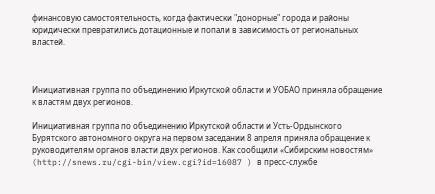финансовую самостоятельность, когда фактически "донорные" города и районы юридически превратились дотационные и попали в зависимость от региональных властей.



Инициативная группа по объединению Иркутской области и УОБАО приняла обращение к властям двух регионов.

Инициативная группа по объединению Иркутской области и Усть-Ордынского Бурятского автономного округа на первом заседании 8 апреля приняла обращение к руководителям органов власти двух регионов. Как сообщили «Сибирским новостям» (http://snews.ru/cgi-bin/view.cgi?id=16087 ) в пресс-службе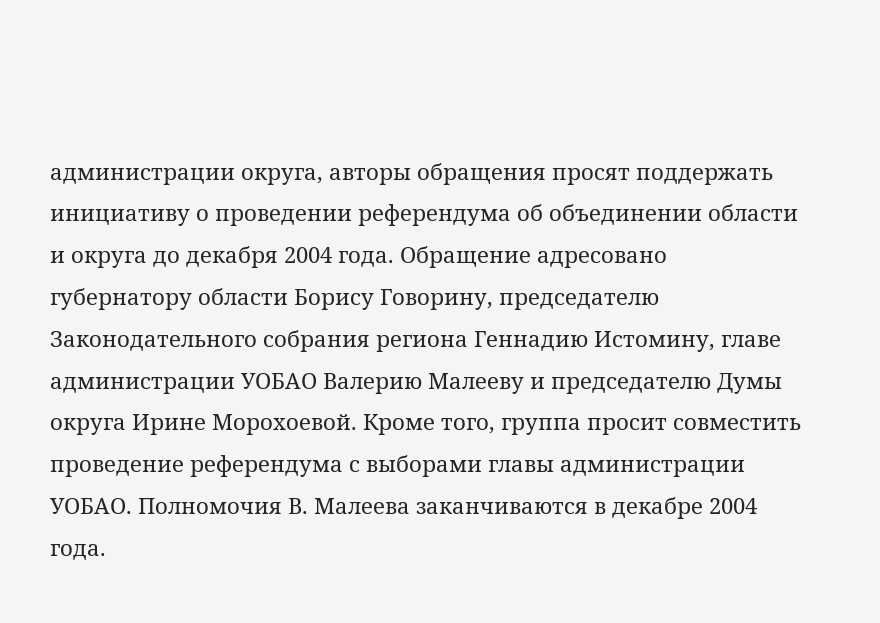администрации округа, авторы обращения просят поддержать инициативу о проведении референдума об объединении области и округа до декабря 2004 года. Обращение адресовано губернатору области Борису Говорину, председателю Законодательного собрания региона Геннадию Истомину, главе администрации УОБАО Валерию Малееву и председателю Думы округа Ирине Морохоевой. Кроме того, группа просит совместить проведение референдума с выборами главы администрации УОБАО. Полномочия В. Малеева заканчиваются в декабре 2004 года.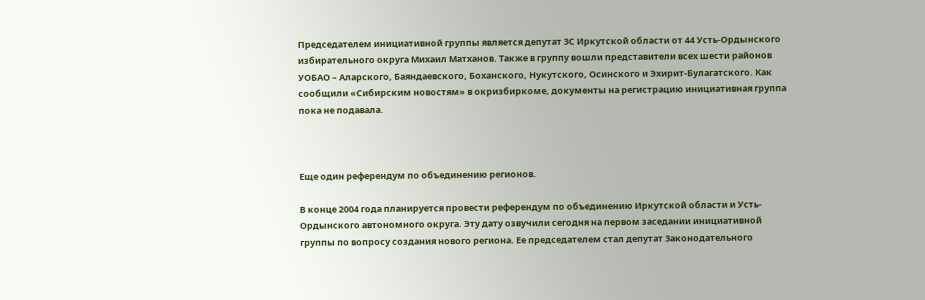Председателем инициативной группы является депутат ЗС Иркутской области от 44 Усть-Ордынского избирательного округа Михаил Матханов. Также в группу вошли представители всех шести районов УОБАО – Аларского, Баяндаевского, Боханского, Нукутского, Осинского и Эхирит-Булагатского. Как сообщили «Сибирским новостям» в окризбиркоме, документы на регистрацию инициативная группа пока не подавала.



Еще один референдум по объединению регионов.

В конце 2004 года планируется провести референдум по объединению Иркутской области и Усть-Ордынского автономного округа. Эту дату озвучили сегодня на первом заседании инициативной группы по вопросу создания нового региона. Ее председателем стал депутат Законодательного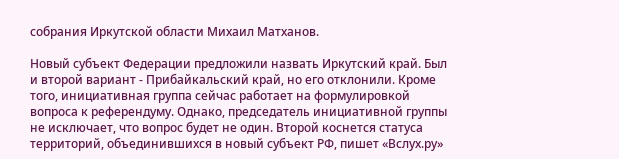собрания Иркутской области Михаил Матханов.

Новый субъект Федерации предложили назвать Иркутский край. Был и второй вариант - Прибайкальский край, но его отклонили. Кроме того, инициативная группа сейчас работает на формулировкой вопроса к референдуму. Однако, председатель инициативной группы не исключает, что вопрос будет не один. Второй коснется статуса территорий, объединившихся в новый субъект РФ, пишет «Вслух.ру»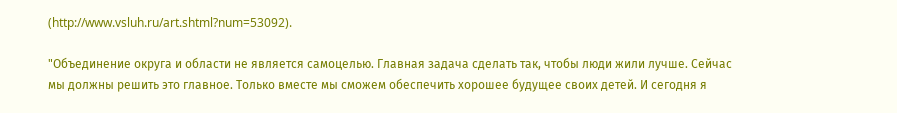(http://www.vsluh.ru/art.shtml?num=53092).

"Объединение округа и области не является самоцелью. Главная задача сделать так, чтобы люди жили лучше. Сейчас мы должны решить это главное. Только вместе мы сможем обеспечить хорошее будущее своих детей. И сегодня я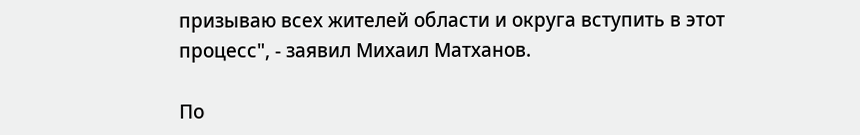призываю всех жителей области и округа вступить в этот процесс", - заявил Михаил Матханов.

По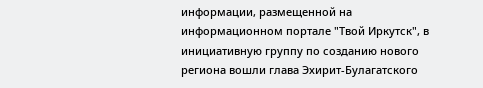информации, размещенной на информационном портале "Твой Иркутск", в инициативную группу по созданию нового региона вошли глава Эхирит-Булагатского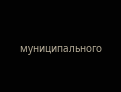муниципального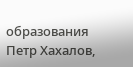образования Петр Хахалов,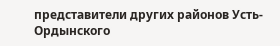представители других районов Усть-Ордынского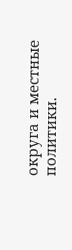округа и местные политики.